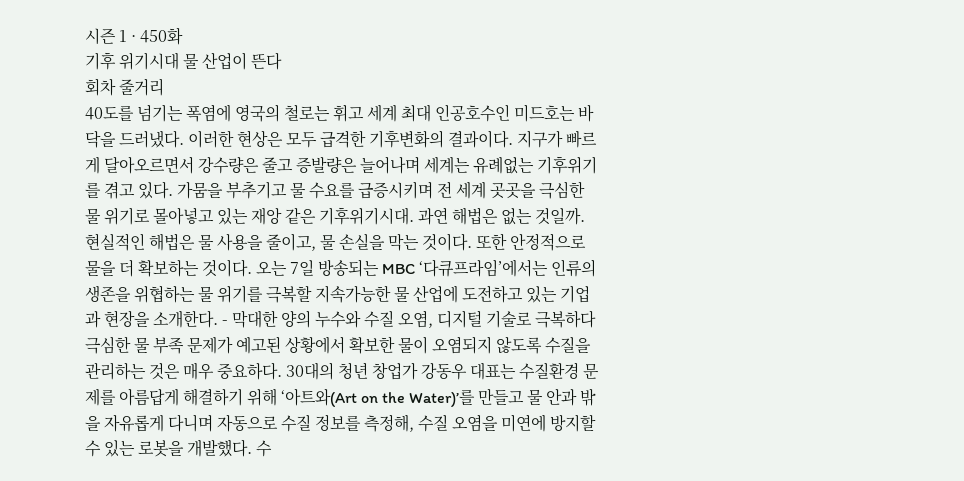시즌 1 · 450화
기후 위기시대 물 산업이 뜬다
회차 줄거리
40도를 넘기는 폭염에 영국의 철로는 휘고 세계 최대 인공호수인 미드호는 바닥을 드러냈다. 이러한 현상은 모두 급격한 기후변화의 결과이다. 지구가 빠르게 달아오르면서 강수량은 줄고 증발량은 늘어나며 세계는 유례없는 기후위기를 겪고 있다. 가뭄을 부추기고 물 수요를 급증시키며 전 세계 곳곳을 극심한 물 위기로 몰아넣고 있는 재앙 같은 기후위기시대. 과연 해법은 없는 것일까. 현실적인 해법은 물 사용을 줄이고, 물 손실을 막는 것이다. 또한 안정적으로 물을 더 확보하는 것이다. 오는 7일 방송되는 MBC ‘다큐프라임’에서는 인류의 생존을 위협하는 물 위기를 극복할 지속가능한 물 산업에 도전하고 있는 기업과 현장을 소개한다. - 막대한 양의 누수와 수질 오염, 디지털 기술로 극복하다 극심한 물 부족 문제가 예고된 상황에서 확보한 물이 오염되지 않도록 수질을 관리하는 것은 매우 중요하다. 30대의 청년 창업가 강동우 대표는 수질환경 문제를 아름답게 해결하기 위해 ‘아트와(Art on the Water)’를 만들고 물 안과 밖을 자유롭게 다니며 자동으로 수질 정보를 측정해, 수질 오염을 미연에 방지할 수 있는 로봇을 개발했다. 수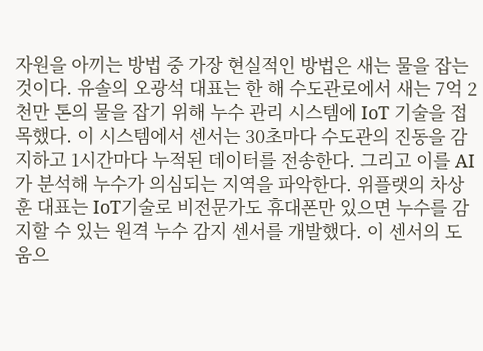자원을 아끼는 방법 중 가장 현실적인 방법은 새는 물을 잡는 것이다. 유솔의 오광석 대표는 한 해 수도관로에서 새는 7억 2천만 톤의 물을 잡기 위해 누수 관리 시스템에 IoT 기술을 접목했다. 이 시스템에서 센서는 30초마다 수도관의 진동을 감지하고 1시간마다 누적된 데이터를 전송한다. 그리고 이를 AI가 분석해 누수가 의심되는 지역을 파악한다. 위플랫의 차상훈 대표는 IoT기술로 비전문가도 휴대폰만 있으면 누수를 감지할 수 있는 원격 누수 감지 센서를 개발했다. 이 센서의 도움으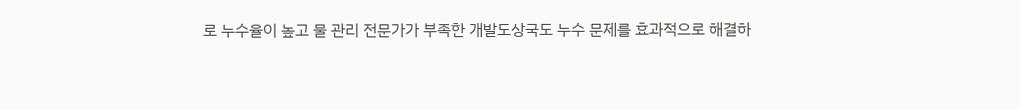로 누수율이 높고 물 관리 전문가가 부족한 개발도상국도 누수 문제를 효과적으로 해결하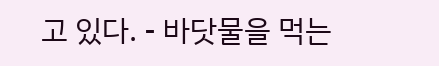고 있다. - 바닷물을 먹는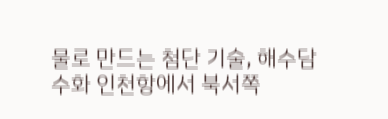물로 만드는 첨단 기술, 해수담수화 인천항에서 북서쪽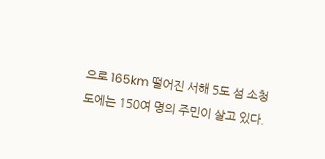으로 165km 떨어진 서해 5도 섬 소청도에는 150여 명의 주민이 살고 있다.